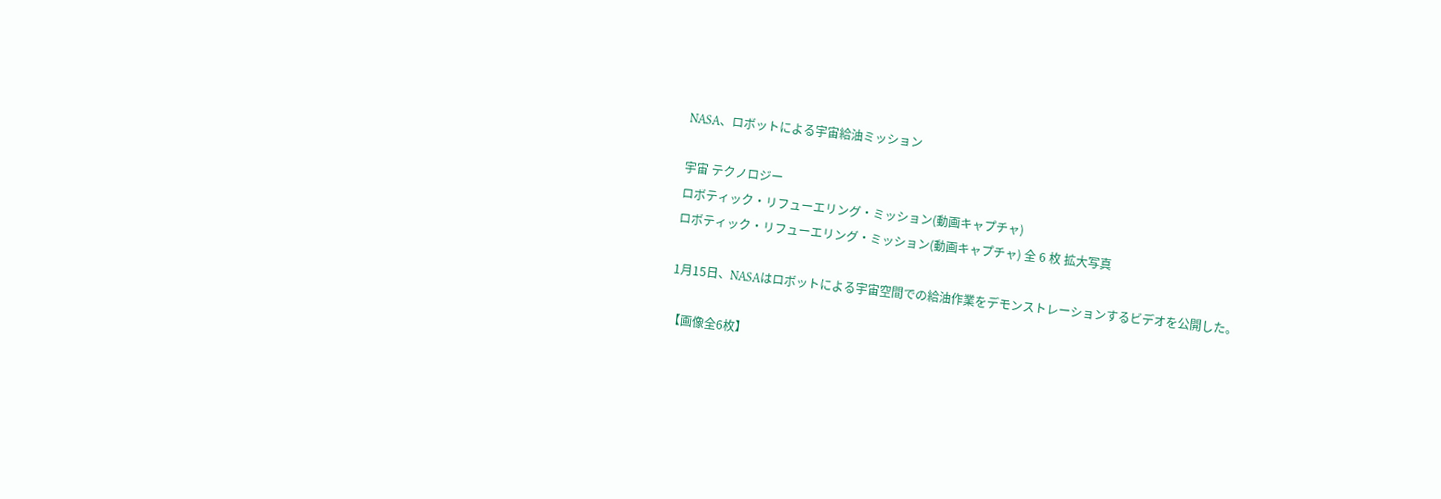NASA、ロボットによる宇宙給油ミッション

宇宙 テクノロジー
ロボティック・リフューエリング・ミッション(動画キャプチャ)
ロボティック・リフューエリング・ミッション(動画キャプチャ) 全 6 枚 拡大写真

1月15日、NASAはロボットによる宇宙空間での給油作業をデモンストレーションするビデオを公開した。

【画像全6枚】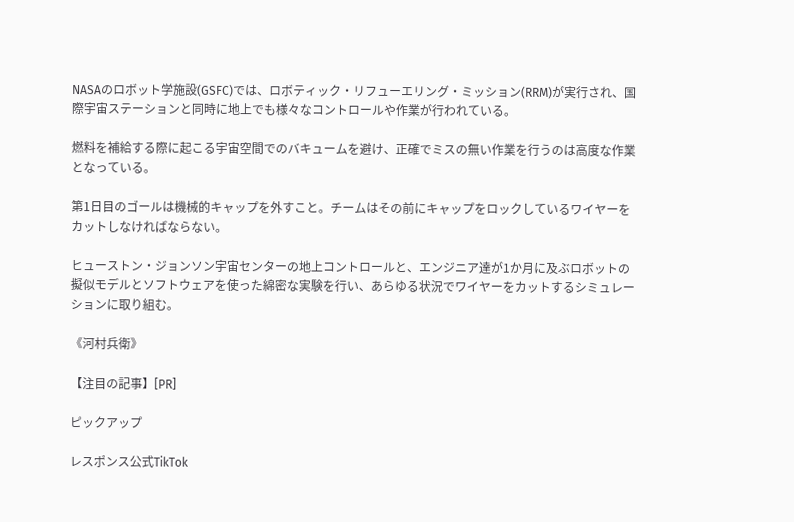NASAのロボット学施設(GSFC)では、ロボティック・リフューエリング・ミッション(RRM)が実行され、国際宇宙ステーションと同時に地上でも様々なコントロールや作業が行われている。

燃料を補給する際に起こる宇宙空間でのバキュームを避け、正確でミスの無い作業を行うのは高度な作業となっている。

第1日目のゴールは機械的キャップを外すこと。チームはその前にキャップをロックしているワイヤーをカットしなければならない。

ヒューストン・ジョンソン宇宙センターの地上コントロールと、エンジニア達が1か月に及ぶロボットの擬似モデルとソフトウェアを使った綿密な実験を行い、あらゆる状況でワイヤーをカットするシミュレーションに取り組む。

《河村兵衛》

【注目の記事】[PR]

ピックアップ

レスポンス公式TikTok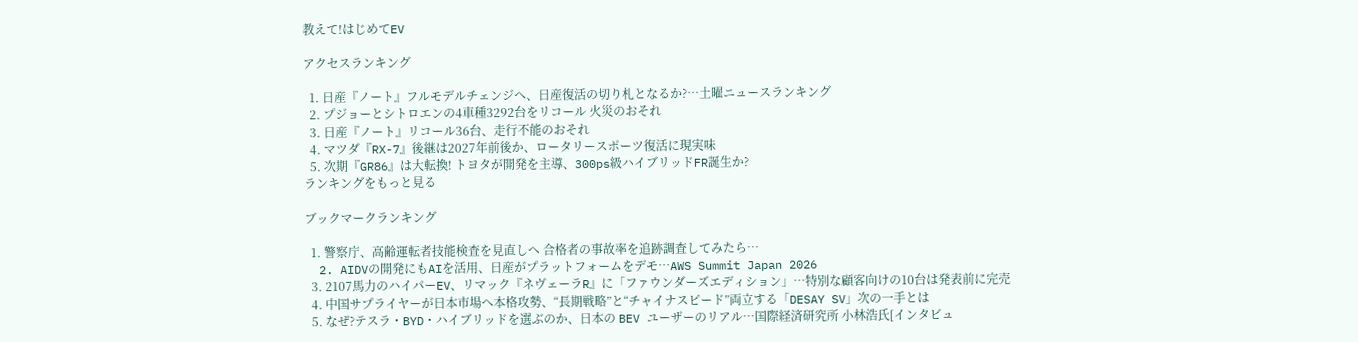教えて!はじめてEV

アクセスランキング

  1. 日産『ノート』フルモデルチェンジへ、日産復活の切り札となるか?…土曜ニュースランキング
  2. プジョーとシトロエンの4車種3292台をリコール 火災のおそれ
  3. 日産『ノート』リコール36台、走行不能のおそれ
  4. マツダ『RX-7』後継は2027年前後か、ロータリースポーツ復活に現実味
  5. 次期『GR86』は大転換! トヨタが開発を主導、300ps級ハイブリッドFR誕生か?
ランキングをもっと見る

ブックマークランキング

  1. 警察庁、高齢運転者技能検査を見直しへ 合格者の事故率を追跡調査してみたら…
  2. AIDVの開発にもAIを活用、日産がプラットフォームをデモ…AWS Summit Japan 2026
  3. 2107馬力のハイパーEV、リマック『ネヴェーラR』に「ファウンダーズエディション」…特別な顧客向けの10台は発表前に完売
  4. 中国サプライヤーが日本市場へ本格攻勢、“長期戦略”と“チャイナスピード”両立する「DESAY SV」次の一手とは
  5. なぜ?テスラ・BYD・ハイブリッドを選ぶのか、日本の BEV ユーザーのリアル…国際経済研究所 小林浩氏[インタビュ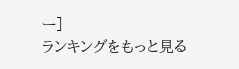ー]
ランキングをもっと見る